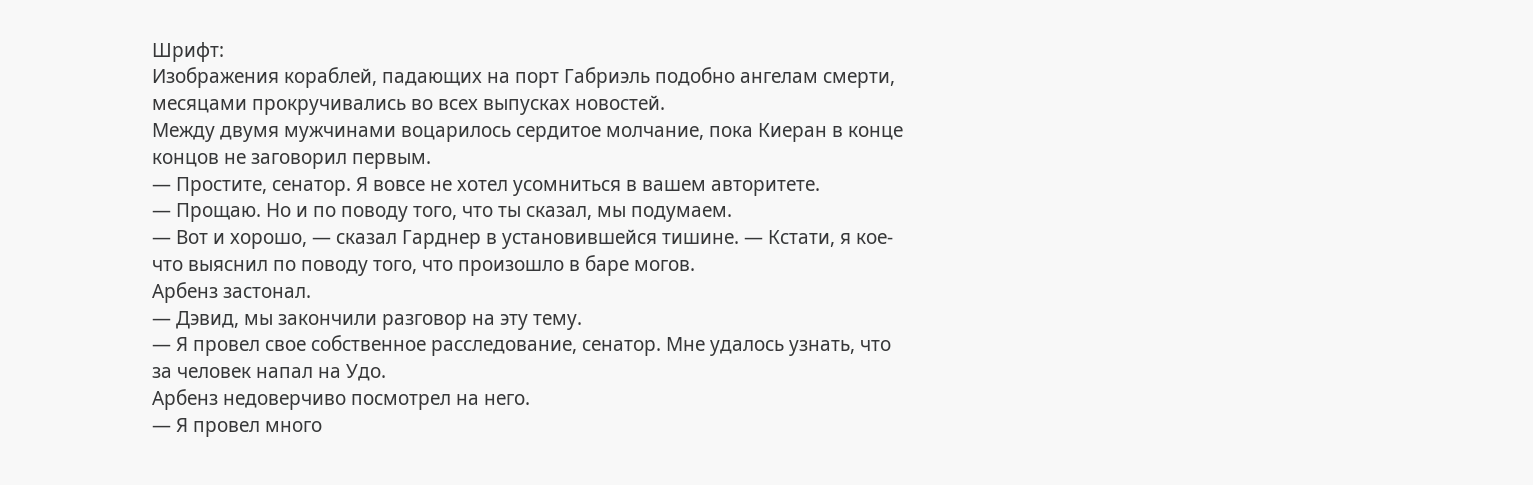Шрифт:
Изображения кораблей, падающих на порт Габриэль подобно ангелам смерти, месяцами прокручивались во всех выпусках новостей.
Между двумя мужчинами воцарилось сердитое молчание, пока Киеран в конце концов не заговорил первым.
— Простите, сенатор. Я вовсе не хотел усомниться в вашем авторитете.
— Прощаю. Но и по поводу того, что ты сказал, мы подумаем.
— Вот и хорошо, — сказал Гарднер в установившейся тишине. — Кстати, я кое-что выяснил по поводу того, что произошло в баре могов.
Арбенз застонал.
— Дэвид, мы закончили разговор на эту тему.
— Я провел свое собственное расследование, сенатор. Мне удалось узнать, что за человек напал на Удо.
Арбенз недоверчиво посмотрел на него.
— Я провел много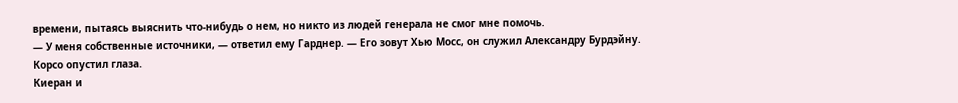времени, пытаясь выяснить что-нибудь о нем, но никто из людей генерала не смог мне помочь.
— У меня собственные источники, — ответил ему Гарднер. — Его зовут Хью Мосс, он служил Александру Бурдэйну.
Корсо опустил глаза.
Киеран и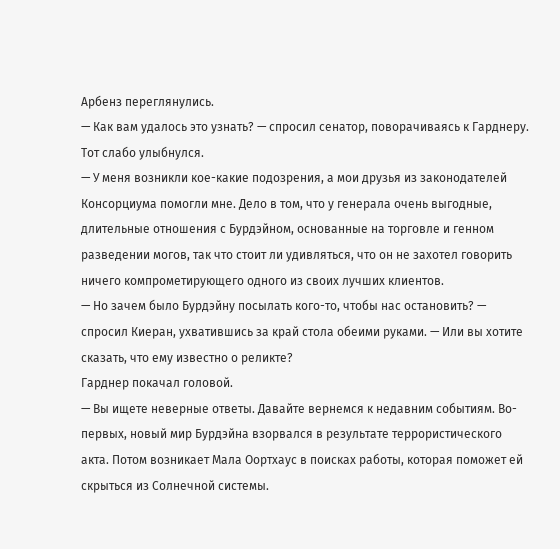Арбенз переглянулись.
— Как вам удалось это узнать? — спросил сенатор, поворачиваясь к Гарднеру.
Тот слабо улыбнулся.
— У меня возникли кое-какие подозрения, а мои друзья из законодателей Консорциума помогли мне. Дело в том, что у генерала очень выгодные, длительные отношения с Бурдэйном, основанные на торговле и генном разведении могов, так что стоит ли удивляться, что он не захотел говорить ничего компрометирующего одного из своих лучших клиентов.
— Но зачем было Бурдэйну посылать кого-то, чтобы нас остановить? — спросил Киеран, ухватившись за край стола обеими руками. — Или вы хотите сказать, что ему известно о реликте?
Гарднер покачал головой.
— Вы ищете неверные ответы. Давайте вернемся к недавним событиям. Во-первых, новый мир Бурдэйна взорвался в результате террористического акта. Потом возникает Мала Оортхаус в поисках работы, которая поможет ей скрыться из Солнечной системы.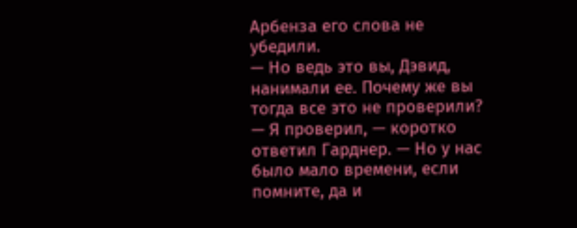Арбенза его слова не убедили.
— Но ведь это вы, Дэвид, нанимали ее. Почему же вы тогда все это не проверили?
— Я проверил, — коротко ответил Гарднер. — Но у нас было мало времени, если помните, да и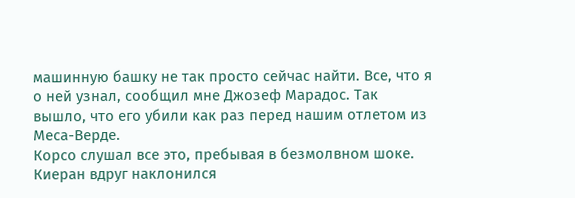машинную башку не так просто сейчас найти. Все, что я о ней узнал, сообщил мне Джозеф Марадос. Так вышло, что его убили как раз перед нашим отлетом из Меса-Верде.
Корсо слушал все это, пребывая в безмолвном шоке. Киеран вдруг наклонился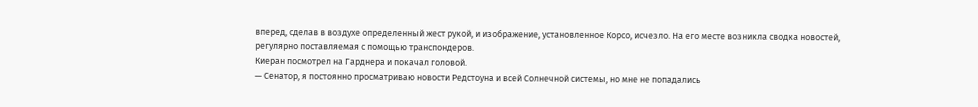вперед, сделав в воздухе определенный жест рукой, и изображение, установленное Корсо, исчезло. На его месте возникла сводка новостей, регулярно поставляемая с помощью транспондеров.
Киеран посмотрел на Гарднера и покачал головой.
— Сенатор, я постоянно просматриваю новости Редстоуна и всей Солнечной системы, но мне не попадались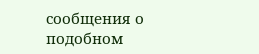сообщения о подобном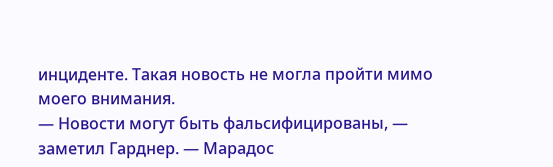инциденте. Такая новость не могла пройти мимо моего внимания.
— Новости могут быть фальсифицированы, — заметил Гарднер. — Марадос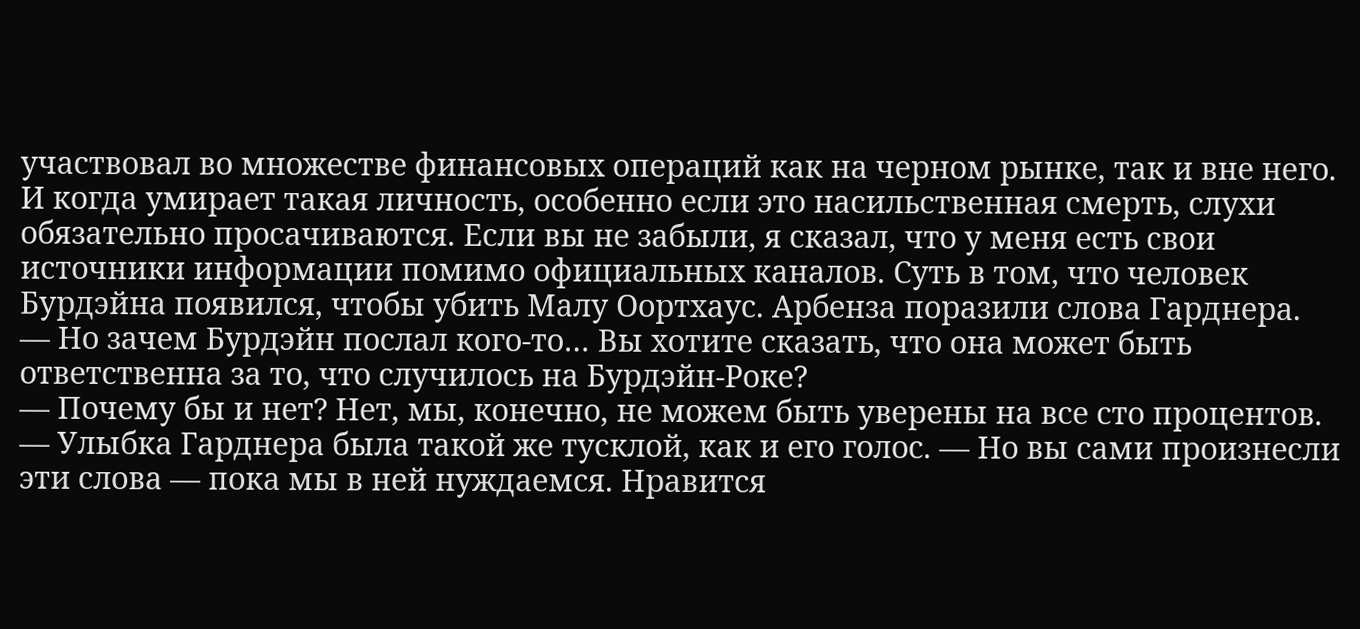участвовал во множестве финансовых операций как на черном рынке, так и вне него. И когда умирает такая личность, особенно если это насильственная смерть, слухи обязательно просачиваются. Если вы не забыли, я сказал, что у меня есть свои источники информации помимо официальных каналов. Суть в том, что человек Бурдэйна появился, чтобы убить Малу Оортхаус. Арбенза поразили слова Гарднера.
— Но зачем Бурдэйн послал кого-то… Вы хотите сказать, что она может быть ответственна за то, что случилось на Бурдэйн-Роке?
— Почему бы и нет? Нет, мы, конечно, не можем быть уверены на все сто процентов. — Улыбка Гарднера была такой же тусклой, как и его голос. — Но вы сами произнесли эти слова — пока мы в ней нуждаемся. Нравится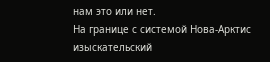нам это или нет.
На границе с системой Нова-Арктис изыскательский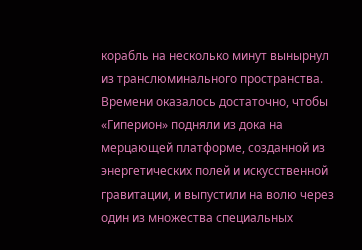корабль на несколько минут вынырнул из транслюминального пространства. Времени оказалось достаточно, чтобы «Гиперион» подняли из дока на мерцающей платформе, созданной из энергетических полей и искусственной гравитации, и выпустили на волю через один из множества специальных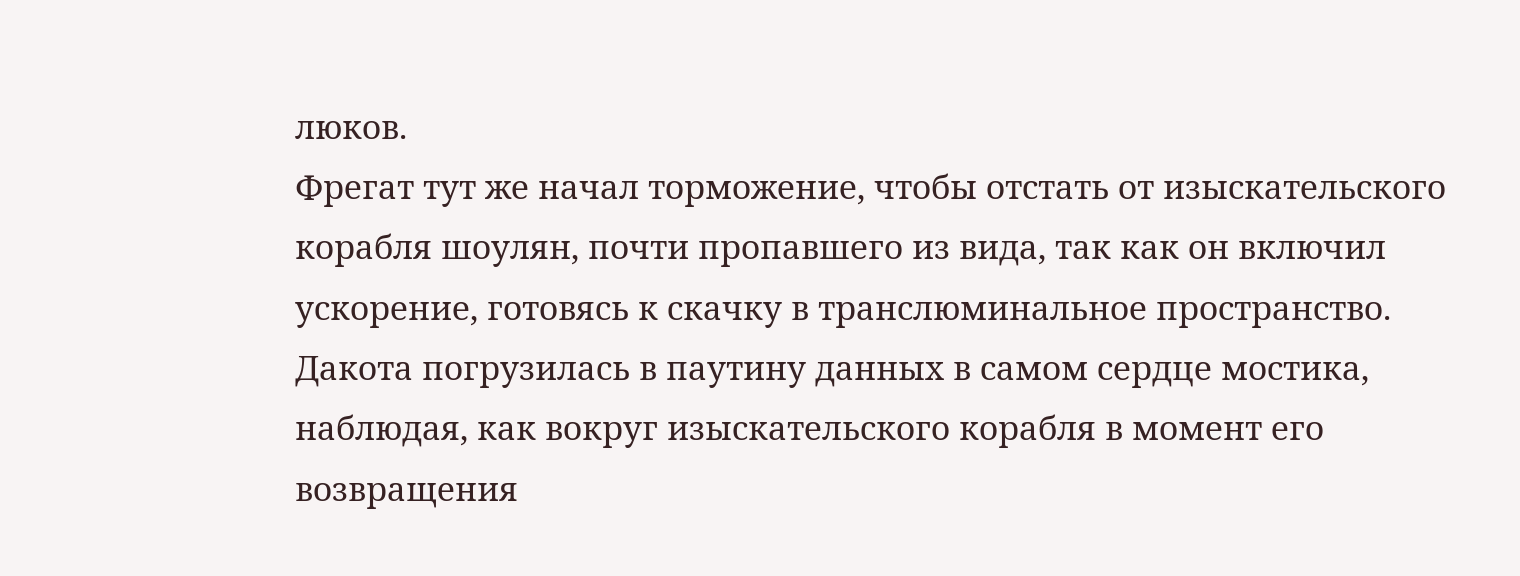люков.
Фрегат тут же начал торможение, чтобы отстать от изыскательского корабля шоулян, почти пропавшего из вида, так как он включил ускорение, готовясь к скачку в транслюминальное пространство.
Дакота погрузилась в паутину данных в самом сердце мостика, наблюдая, как вокруг изыскательского корабля в момент его возвращения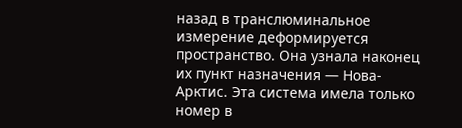назад в транслюминальное измерение деформируется пространство. Она узнала наконец их пункт назначения — Нова-Арктис. Эта система имела только номер в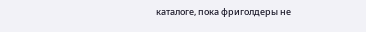каталоге, пока фриголдеры не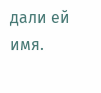дали ей имя.